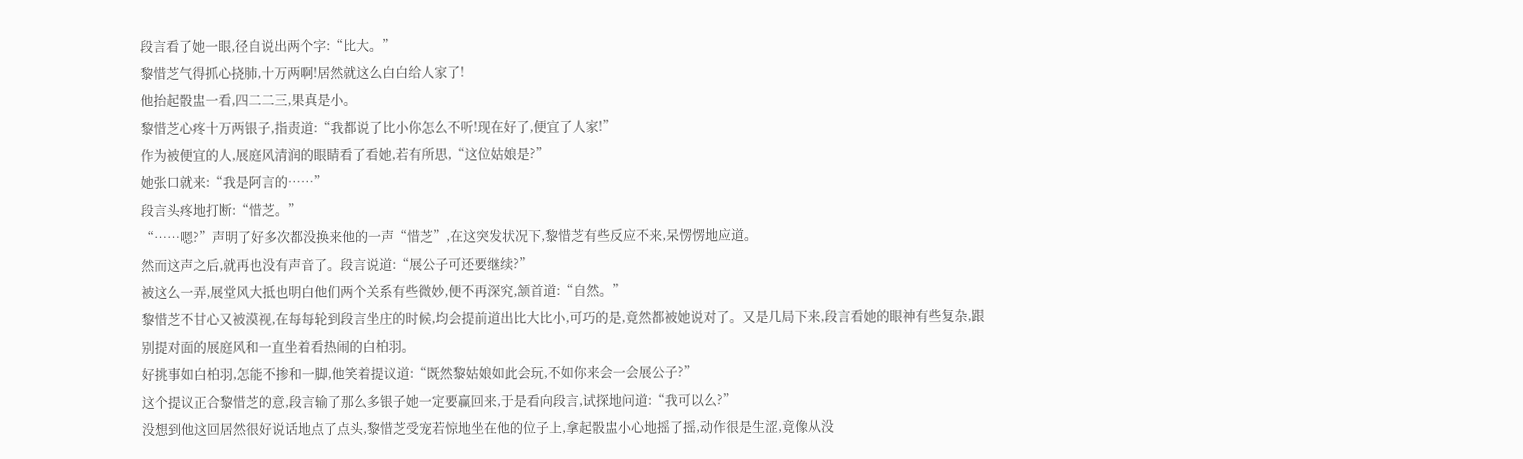段言看了她一眼,径自说出两个字:“比大。”
黎惜芝气得抓心挠肺,十万两啊!居然就这么白白给人家了!
他抬起骰盅一看,四二二三,果真是小。
黎惜芝心疼十万两银子,指责道:“我都说了比小你怎么不听!现在好了,便宜了人家!”
作为被便宜的人,展庭风清润的眼睛看了看她,若有所思,“这位姑娘是?”
她张口就来:“我是阿言的……”
段言头疼地打断:“惜芝。”
“……嗯?”声明了好多次都没换来他的一声“惜芝”,在这突发状况下,黎惜芝有些反应不来,呆愣愣地应道。
然而这声之后,就再也没有声音了。段言说道:“展公子可还要继续?”
被这么一弄,展堂风大抵也明白他们两个关系有些微妙,便不再深究,颔首道:“自然。”
黎惜芝不甘心又被漠视,在每每轮到段言坐庄的时候,均会提前道出比大比小,可巧的是,竟然都被她说对了。又是几局下来,段言看她的眼神有些复杂,跟别提对面的展庭风和一直坐着看热闹的白柏羽。
好挑事如白柏羽,怎能不掺和一脚,他笑着提议道:“既然黎姑娘如此会玩,不如你来会一会展公子?”
这个提议正合黎惜芝的意,段言输了那么多银子她一定要赢回来,于是看向段言,试探地问道:“我可以么?”
没想到他这回居然很好说话地点了点头,黎惜芝受宠若惊地坐在他的位子上,拿起骰盅小心地摇了摇,动作很是生涩,竟像从没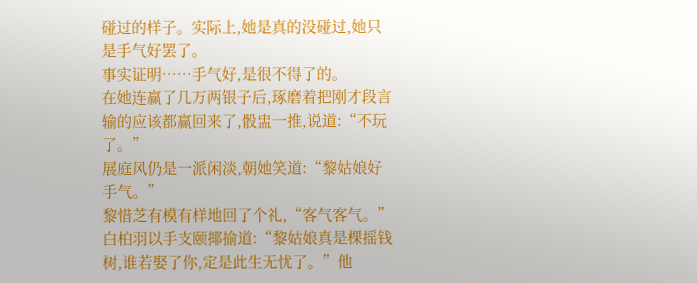碰过的样子。实际上,她是真的没碰过,她只是手气好罢了。
事实证明……手气好,是很不得了的。
在她连赢了几万两银子后,琢磨着把刚才段言输的应该都赢回来了,骰盅一推,说道:“不玩了。”
展庭风仍是一派闲淡,朝她笑道:“黎姑娘好手气。”
黎惜芝有模有样地回了个礼,“客气客气。”
白柏羽以手支颐揶揄道:“黎姑娘真是棵摇钱树,谁若娶了你,定是此生无忧了。”他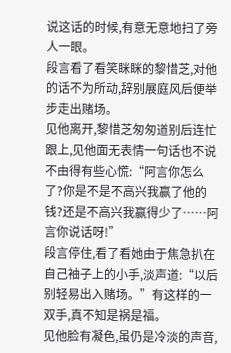说这话的时候,有意无意地扫了旁人一眼。
段言看了看笑眯眯的黎惜芝,对他的话不为所动,辞别展庭风后便举步走出赌场。
见他离开,黎惜芝匆匆道别后连忙跟上,见他面无表情一句话也不说不由得有些心慌:“阿言你怎么了?你是不是不高兴我赢了他的钱?还是不高兴我赢得少了……阿言你说话呀!”
段言停住,看了看她由于焦急扒在自己袖子上的小手,淡声道:“以后别轻易出入赌场。”有这样的一双手,真不知是祸是福。
见他脸有凝色,虽仍是冷淡的声音,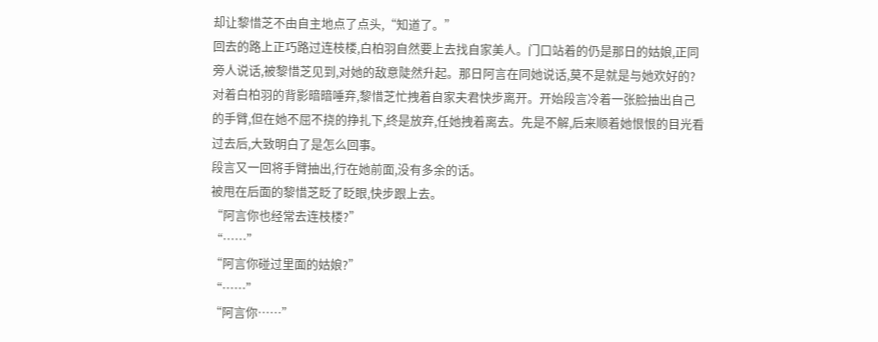却让黎惜芝不由自主地点了点头,“知道了。”
回去的路上正巧路过连枝楼,白柏羽自然要上去找自家美人。门口站着的仍是那日的姑娘,正同旁人说话,被黎惜芝见到,对她的敌意陡然升起。那日阿言在同她说话,莫不是就是与她欢好的?
对着白柏羽的背影暗暗唾弃,黎惜芝忙拽着自家夫君快步离开。开始段言冷着一张脸抽出自己的手臂,但在她不屈不挠的挣扎下,终是放弃,任她拽着离去。先是不解,后来顺着她恨恨的目光看过去后,大致明白了是怎么回事。
段言又一回将手臂抽出,行在她前面,没有多余的话。
被甩在后面的黎惜芝眨了眨眼,快步跟上去。
“阿言你也经常去连枝楼?”
“……”
“阿言你碰过里面的姑娘?”
“……”
“阿言你……”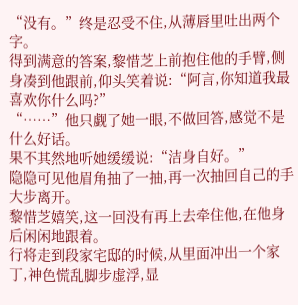“没有。”终是忍受不住,从薄唇里吐出两个字。
得到满意的答案,黎惜芝上前抱住他的手臂,侧身凑到他跟前,仰头笑着说:“阿言,你知道我最喜欢你什么吗?”
“……”他只觑了她一眼,不做回答,感觉不是什么好话。
果不其然地听她缓缓说:“洁身自好。”
隐隐可见他眉角抽了一抽,再一次抽回自己的手大步离开。
黎惜芝嬉笑,这一回没有再上去牵住他,在他身后闲闲地跟着。
行将走到段家宅邸的时候,从里面冲出一个家丁,神色慌乱脚步虚浮,显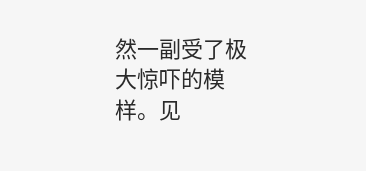然一副受了极大惊吓的模样。见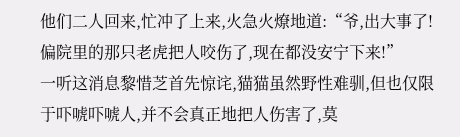他们二人回来,忙冲了上来,火急火燎地道:“爷,出大事了!偏院里的那只老虎把人咬伤了,现在都没安宁下来!”
一听这消息黎惜芝首先惊诧,猫猫虽然野性难驯,但也仅限于吓唬吓唬人,并不会真正地把人伤害了,莫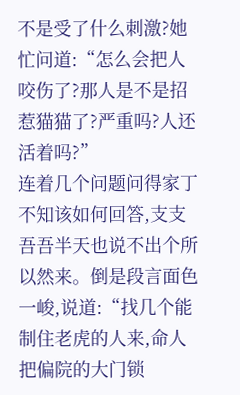不是受了什么刺激?她忙问道:“怎么会把人咬伤了?那人是不是招惹猫猫了?严重吗?人还活着吗?”
连着几个问题问得家丁不知该如何回答,支支吾吾半天也说不出个所以然来。倒是段言面色一峻,说道:“找几个能制住老虎的人来,命人把偏院的大门锁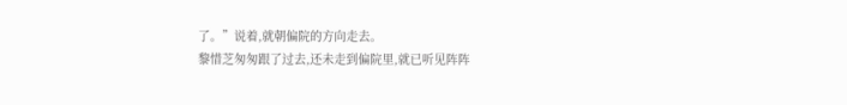了。”说着,就朝偏院的方向走去。
黎惜芝匆匆跟了过去,还未走到偏院里,就已听见阵阵